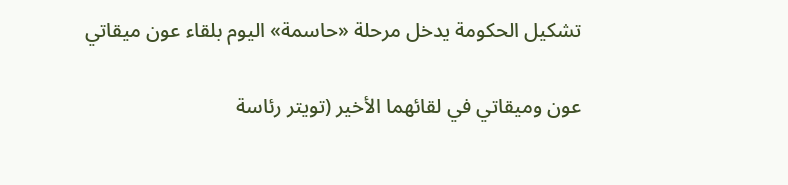تشكيل الحكومة يدخل مرحلة «حاسمة» اليوم بلقاء عون ميقاتي

عون وميقاتي في لقائهما الأخير (تويتر رئاسة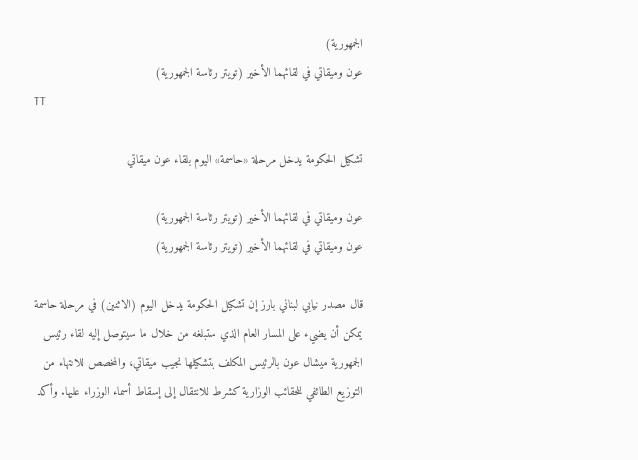الجمهورية)
عون وميقاتي في لقائهما الأخير (تويتر رئاسة الجمهورية)
TT

تشكيل الحكومة يدخل مرحلة «حاسمة» اليوم بلقاء عون ميقاتي

عون وميقاتي في لقائهما الأخير (تويتر رئاسة الجمهورية)
عون وميقاتي في لقائهما الأخير (تويتر رئاسة الجمهورية)

قال مصدر نيابي لبناني بارز إن تشكيل الحكومة يدخل اليوم (الاثنين) في مرحلة حاسمة يمكن أن يضيء على المسار العام الذي ستبلغه من خلال ما سيتوصل إليه لقاء رئيس الجمهورية ميشال عون بالرئيس المكلف بتشكيلها نجيب ميقاتي، والمخصص للانتهاء من التوزيع الطائفي للحقائب الوزارية كشرط للانتقال إلى إسقاط أسماء الوزراء عليها. وأكد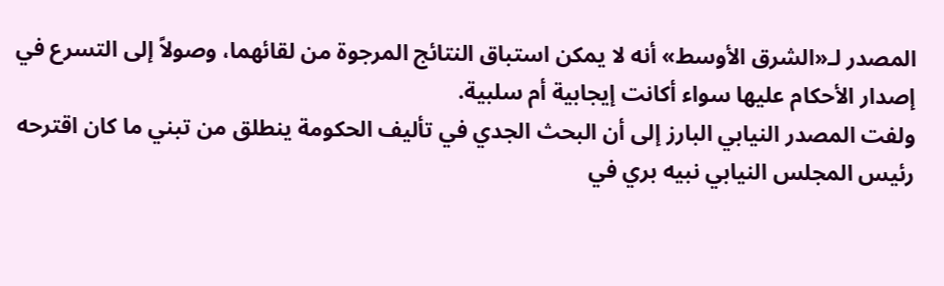المصدر لـ«الشرق الأوسط» أنه لا يمكن استباق النتائج المرجوة من لقائهما، وصولاً إلى التسرع في إصدار الأحكام عليها سواء أكانت إيجابية أم سلبية.
ولفت المصدر النيابي البارز إلى أن البحث الجدي في تأليف الحكومة ينطلق من تبني ما كان اقترحه رئيس المجلس النيابي نبيه بري في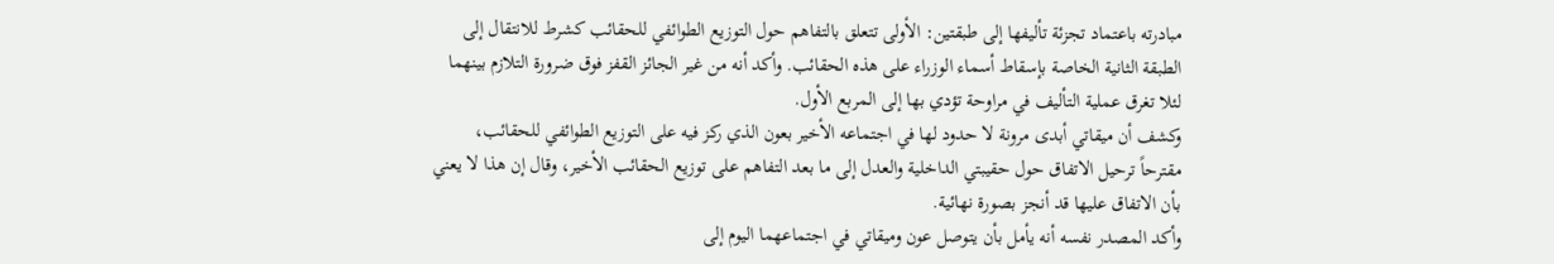مبادرته باعتماد تجزئة تأليفها إلى طبقتين: الأولى تتعلق بالتفاهم حول التوزيع الطوائفي للحقائب كشرط للانتقال إلى الطبقة الثانية الخاصة بإسقاط أسماء الوزراء على هذه الحقائب. وأكد أنه من غير الجائز القفز فوق ضرورة التلازم بينهما لئلا تغرق عملية التأليف في مراوحة تؤدي بها إلى المربع الأول.
وكشف أن ميقاتي أبدى مرونة لا حدود لها في اجتماعه الأخير بعون الذي ركز فيه على التوزيع الطوائفي للحقائب، مقترحاً ترحيل الاتفاق حول حقيبتي الداخلية والعدل إلى ما بعد التفاهم على توزيع الحقائب الأخير، وقال إن هذا لا يعني بأن الاتفاق عليها قد أنجز بصورة نهائية.
وأكد المصدر نفسه أنه يأمل بأن يتوصل عون وميقاتي في اجتماعهما اليوم إلى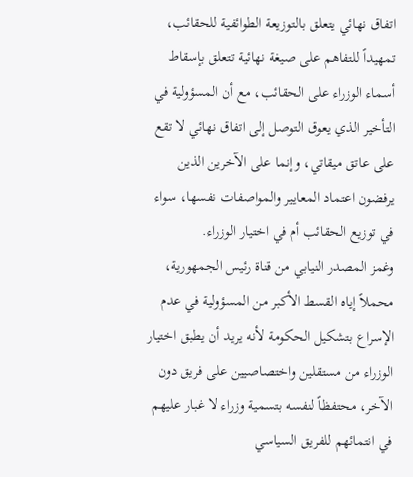اتفاق نهائي يتعلق بالتوزيعة الطوائفية للحقائب، تمهيداً للتفاهم على صيغة نهائية تتعلق بإسقاط أسماء الوزراء على الحقائب، مع أن المسؤولية في التأخير الذي يعوق التوصل إلى اتفاق نهائي لا تقع على عاتق ميقاتي، وإنما على الآخرين الذين يرفضون اعتماد المعايير والمواصفات نفسها، سواء في توزيع الحقائب أم في اختيار الوزراء.
وغمز المصدر النيابي من قناة رئيس الجمهورية، محملاً إياه القسط الأكبر من المسؤولية في عدم الإسراع بتشكيل الحكومة لأنه يريد أن يطبق اختيار الوزراء من مستقلين واختصاصيين على فريق دون الآخر، محتفظاً لنفسه بتسمية وزراء لا غبار عليهم في انتمائهم للفريق السياسي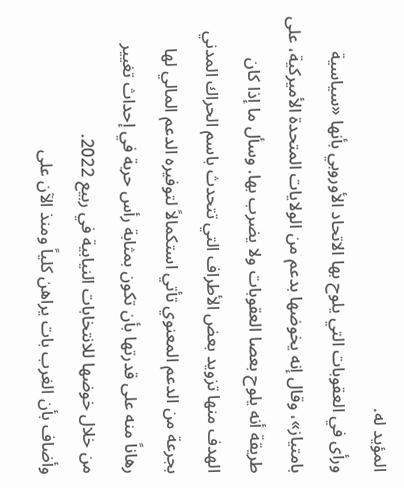المؤيد له.
ورأى في العقوبات التي يلوح بها الاتحاد الأوروبي بأنها «سياسية بامتياز»، وقال إنه يخوضها بدعم من الولايات المتحدة الأميركية، على طريقة أنه يلوح بعصا العقوبات ولا يضرب بها. وسأل ما إذا كان الهدف منها تزويد بعض الأطراف التي تتحدث باسم الحراك المدني بجرعة من الدعم المعنوي تأتي استكمالاً لتوفيره الدعم المالي لها رهاناً منه على قدرتها بأن تكون بمثابة رأس حربة في إحداث تغيير من خلال خوضها للانتخابات النيابية في ربيع 2022.
وأضاف بأن الغرب بات يراهن كلياً ومنذ الآن على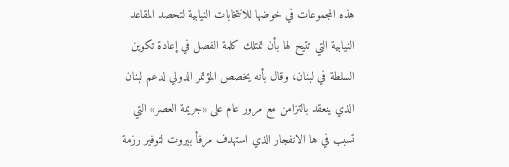هذه المجموعات في خوضها للانتخابات النيابية لتحصد المقاعد النيابية التي تتيح لها بأن تمتلك كلمة الفصل في إعادة تكوين السلطة في لبنان، وقال بأنه يخصص المؤتمر الدولي لدعم لبنان الذي ينعقد بالتزامن مع مرور عام على «جريمة العصر» التي تسبب في ها الانفجار الذي استهدف مرفأ بيروت لتوفير رزمة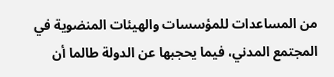من المساعدات للمؤسسات والهيئات المنضوية في المجتمع المدني، فيما يحجبها عن الدولة طالما أن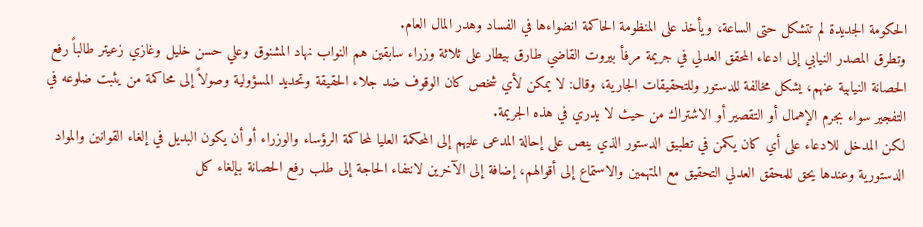الحكومة الجديدة لم تتشكل حتى الساعة، ويأخذ على المنظومة الحاكمة انضواءها في الفساد وهدر المال العام.
وتطرق المصدر النيابي إلى ادعاء المحقق العدلي في جريمة مرفأ بيروت القاضي طارق بيطار على ثلاثة وزراء سابقين هم النواب نهاد المشنوق وعلي حسن خليل وغازي زعيتر طالباً رفع الحصانة النيابية عنهم، يشكل مخالفة للدستور وللتحقيقات الجارية، وقال: لا يمكن لأي شخص كان الوقوف ضد جلاء الحقيقة وتحديد المسؤولية وصولاً إلى محاكمة من يثبت ضلوعه في التفجير سواء بجرم الإهمال أو التقصير أو الاشتراك من حيث لا يدري في هذه الجريمة.
لكن المدخل للادعاء على أي كان يكمن في تطبيق الدستور الذي ينص على إحالة المدعى عليهم إلى المحكمة العليا لمحاكمة الرؤساء والوزراء أو أن يكون البديل في إلغاء القوانين والمواد الدستورية وعندها يحق للمحقق العدلي التحقيق مع المتهمين والاستماع إلى أقوالهم، إضافة إلى الآخرين لانتفاء الحاجة إلى طلب رفع الحصانة بإلغاء كل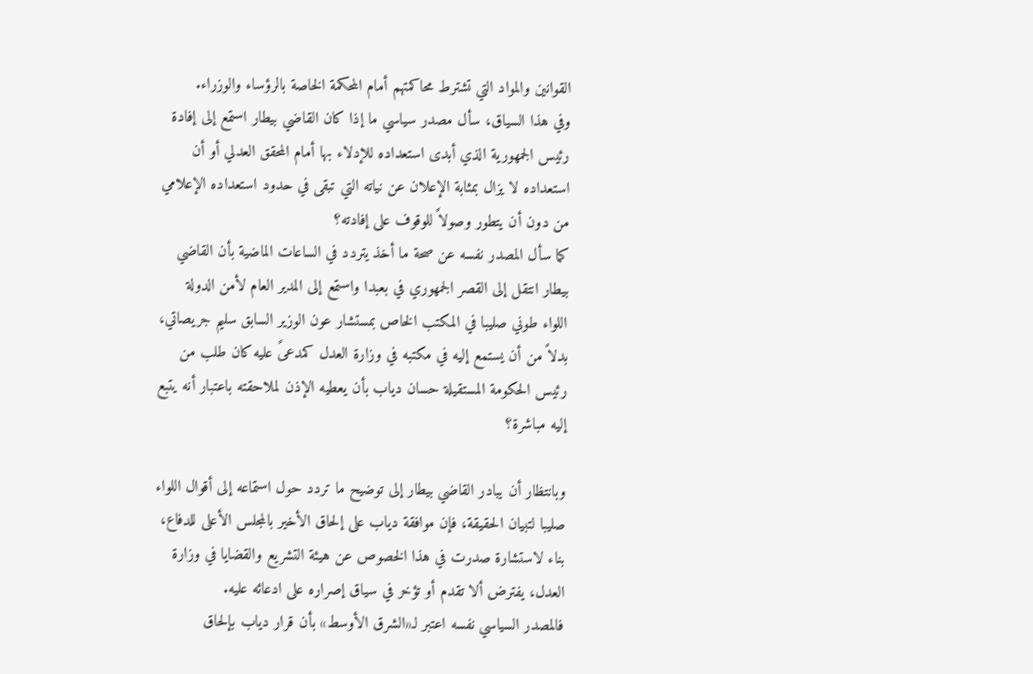القوانين والمواد التي تشترط محاكمتهم أمام المحكمة الخاصة بالرؤساء والوزراء.
وفي هذا السياق، سأل مصدر سياسي ما إذا كان القاضي بيطار استمع إلى إفادة رئيس الجمهورية الذي أبدى استعداده للإدلاء بها أمام المحقق العدلي أو أن استعداده لا يزال بمثابة الإعلان عن نياته التي تبقى في حدود استعداده الإعلامي من دون أن يتطور وصولاً للوقوف على إفادته؟
كما سأل المصدر نفسه عن صحة ما أخذ يتردد في الساعات الماضية بأن القاضي بيطار انتقل إلى القصر الجمهوري في بعبدا واستمع إلى المدير العام لأمن الدولة اللواء طوني صليبا في المكتب الخاص بمستشار عون الوزير السابق سليم جريصاتي، بدلاً من أن يستمع إليه في مكتبه في وزارة العدل كمدعىً عليه كان طلب من رئيس الحكومة المستقيلة حسان دياب بأن يعطيه الإذن لملاحقته باعتبار أنه يتبع إليه مباشرة؟

وبانتظار أن يبادر القاضي بيطار إلى توضيح ما تردد حول استماعه إلى أقوال اللواء صليبا لتبيان الحقيقة، فإن موافقة دياب على إلحاق الأخير بالمجلس الأعلى للدفاع، بناء لاستشارة صدرت في هذا الخصوص عن هيئة التشريع والقضايا في وزارة العدل، يفترض ألا تقدم أو تؤخر في سياق إصراره على ادعائه عليه.
فالمصدر السياسي نفسه اعتبر لـ«الشرق الأوسط» بأن قرار دياب بإلحاق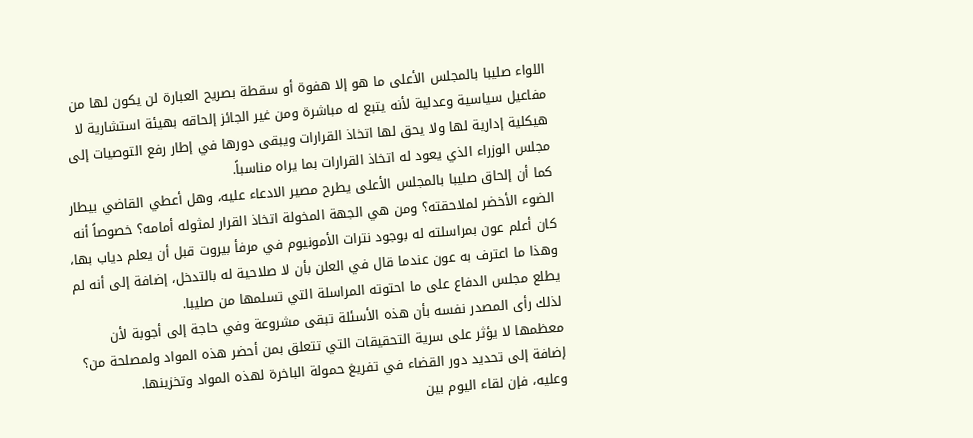اللواء صليبا بالمجلس الأعلى ما هو إلا هفوة أو سقطة بصريح العبارة لن يكون لها من مفاعيل سياسية وعدلية لأنه يتبع له مباشرة ومن غير الجائز إلحاقه بهيئة استشارية لا هيكلية إدارية لها ولا يحق لها اتخاذ القرارات ويبقى دورها في إطار رفع التوصيات إلى مجلس الوزراء الذي يعود له اتخاذ القرارات بما يراه مناسباً.
كما أن إلحاق صليبا بالمجلس الأعلى يطرح مصير الادعاء عليه، وهل أعطي القاضي بيطار الضوء الأخضر لملاحقته؟ ومن هي الجهة المخولة اتخاذ القرار لمثوله أمامه؟ خصوصاً أنه كان أعلم عون بمراسلته له بوجود نترات الأمونيوم في مرفأ بيروت قبل أن يعلم دياب بها، وهذا ما اعترف به عون عندما قال في العلن بأن لا صلاحية له بالتدخل، إضافة إلى أنه لم يطلع مجلس الدفاع على ما احتوته المراسلة التي تسلمها من صليبا.
لذلك رأى المصدر نفسه بأن هذه الأسئلة تبقى مشروعة وفي حاجة إلى أجوبة لأن معظمها لا يؤثر على سرية التحقيقات التي تتعلق بمن أحضر هذه المواد ولمصلحة من؟ إضافة إلى تحديد دور القضاء في تفريغ حمولة الباخرة لهذه المواد وتخزينها.
وعليه، فإن لقاء اليوم بين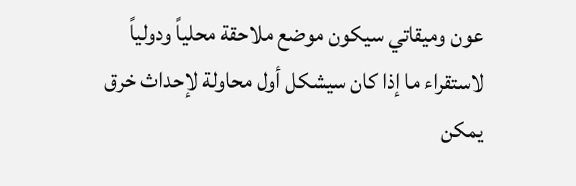عون وميقاتي سيكون موضع ملاحقة محلياً ودولياً لاستقراء ما إذا كان سيشكل أول محاولة لإحداث خرق يمكن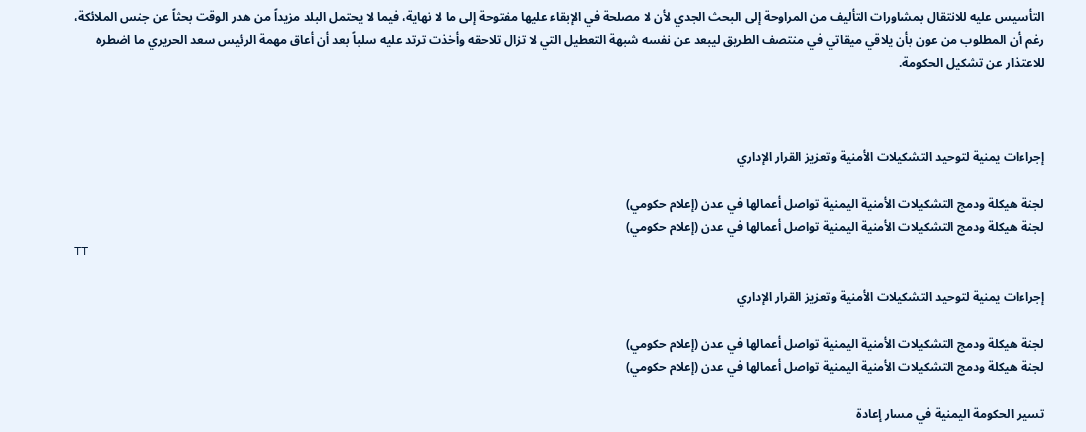التأسيس عليه للانتقال بمشاورات التأليف من المراوحة إلى البحث الجدي لأن لا مصلحة في الإبقاء عليها مفتوحة إلى ما لا نهاية، فيما لا يحتمل البلد مزيداً من هدر الوقت بحثاً عن جنس الملائكة، رغم أن المطلوب من عون بأن يلاقي ميقاتي في منتصف الطريق ليبعد عن نفسه شبهة التعطيل التي لا تزال تلاحقه وأخذت ترتد عليه سلباً بعد أن أعاق مهمة الرئيس سعد الحريري ما اضطره للاعتذار عن تشكيل الحكومة.



إجراءات يمنية لتوحيد التشكيلات الأمنية وتعزيز القرار الإداري

لجنة هيكلة ودمج التشكيلات الأمنية اليمنية تواصل أعمالها في عدن (إعلام حكومي)
لجنة هيكلة ودمج التشكيلات الأمنية اليمنية تواصل أعمالها في عدن (إعلام حكومي)
TT

إجراءات يمنية لتوحيد التشكيلات الأمنية وتعزيز القرار الإداري

لجنة هيكلة ودمج التشكيلات الأمنية اليمنية تواصل أعمالها في عدن (إعلام حكومي)
لجنة هيكلة ودمج التشكيلات الأمنية اليمنية تواصل أعمالها في عدن (إعلام حكومي)

تسير الحكومة اليمنية في مسار إعادة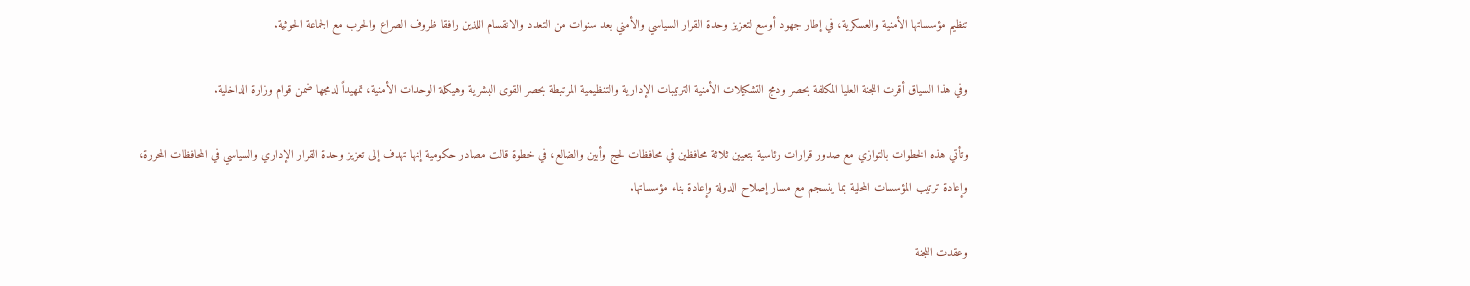تنظيم مؤسساتها الأمنية والعسكرية، في إطار جهود أوسع لتعزيز وحدة القرار السياسي والأمني بعد سنوات من التعدد والانقسام اللذين رافقا ظروف الصراع والحرب مع الجماعة الحوثية.

وفي هذا السياق أقرت اللجنة العليا المكلفة بحصر ودمج التشكيلات الأمنية الترتيبات الإدارية والتنظيمية المرتبطة بحصر القوى البشرية وهيكلة الوحدات الأمنية، تمهيداً لدمجها ضمن قوام وزارة الداخلية.

وتأتي هذه الخطوات بالتوازي مع صدور قرارات رئاسية بتعيين ثلاثة محافظين في محافظات لحج وأبين والضالع، في خطوة قالت مصادر حكومية إنها تهدف إلى تعزيز وحدة القرار الإداري والسياسي في المحافظات المحررة، وإعادة ترتيب المؤسسات المحلية بما ينسجم مع مسار إصلاح الدولة وإعادة بناء مؤسساتها.

وعقدت اللجنة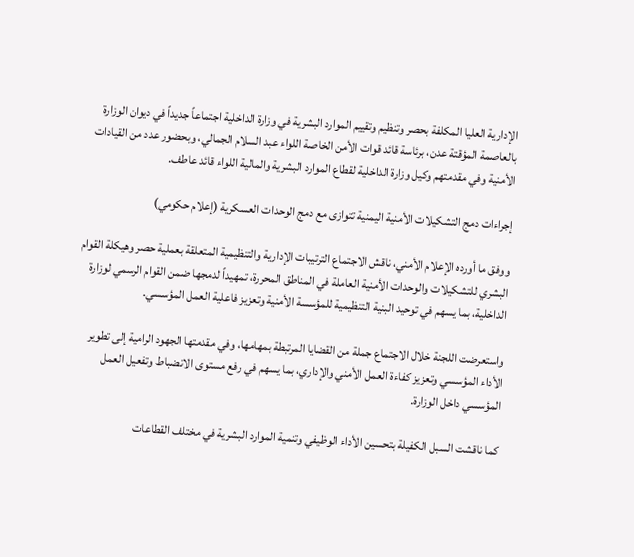الإدارية العليا المكلفة بحصر وتنظيم وتقييم الموارد البشرية في وزارة الداخلية اجتماعاً جديداً في ديوان الوزارة بالعاصمة المؤقتة عدن، برئاسة قائد قوات الأمن الخاصة اللواء عبد السلام الجمالي، وبحضور عدد من القيادات الأمنية وفي مقدمتهم وكيل وزارة الداخلية لقطاع الموارد البشرية والمالية اللواء قائد عاطف.

إجراءات دمج التشكيلات الأمنية اليمنية تتوازى مع دمج الوحدات العسكرية (إعلام حكومي)

ووفق ما أورده الإعلام الأمني، ناقش الاجتماع الترتيبات الإدارية والتنظيمية المتعلقة بعملية حصر وهيكلة القوام البشري للتشكيلات والوحدات الأمنية العاملة في المناطق المحررة، تمهيداً لدمجها ضمن القوام الرسمي لوزارة الداخلية، بما يسهم في توحيد البنية التنظيمية للمؤسسة الأمنية وتعزيز فاعلية العمل المؤسسي.

واستعرضت اللجنة خلال الاجتماع جملة من القضايا المرتبطة بمهامها، وفي مقدمتها الجهود الرامية إلى تطوير الأداء المؤسسي وتعزيز كفاءة العمل الأمني والإداري، بما يسهم في رفع مستوى الانضباط وتفعيل العمل المؤسسي داخل الوزارة.

كما ناقشت السبل الكفيلة بتحسين الأداء الوظيفي وتنمية الموارد البشرية في مختلف القطاعات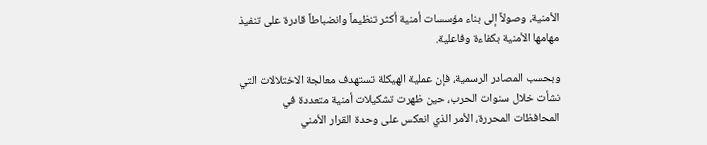الأمنية، وصولاً إلى بناء مؤسسات أمنية أكثر تنظيماً وانضباطاً قادرة على تنفيذ مهامها الأمنية بكفاءة وفاعلية.

وبحسب المصادر الرسمية، فإن عملية الهيكلة تستهدف معالجة الاختلالات التي نشأت خلال سنوات الحرب، حين ظهرت تشكيلات أمنية متعددة في المحافظات المحررة، الأمر الذي انعكس على وحدة القرار الأمني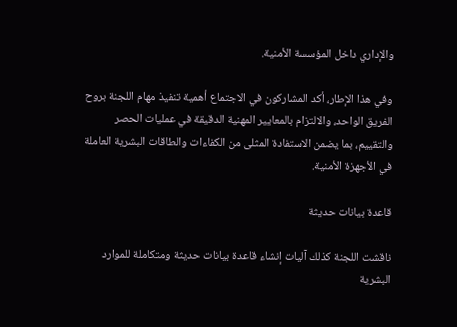والإداري داخل المؤسسة الأمنية.

وفي هذا الإطار، أكد المشاركون في الاجتماع أهمية تنفيذ مهام اللجنة بروح الفريق الواحد، والالتزام بالمعايير المهنية الدقيقة في عمليات الحصر والتقييم، بما يضمن الاستفادة المثلى من الكفاءات والطاقات البشرية العاملة في الأجهزة الأمنية.

قاعدة بيانات حديثة

ناقشت اللجنة كذلك آليات إنشاء قاعدة بيانات حديثة ومتكاملة للموارد البشرية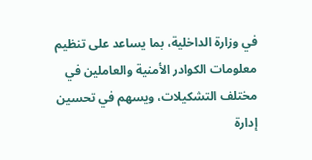في وزارة الداخلية، بما يساعد على تنظيم معلومات الكوادر الأمنية والعاملين في مختلف التشكيلات، ويسهم في تحسين إدارة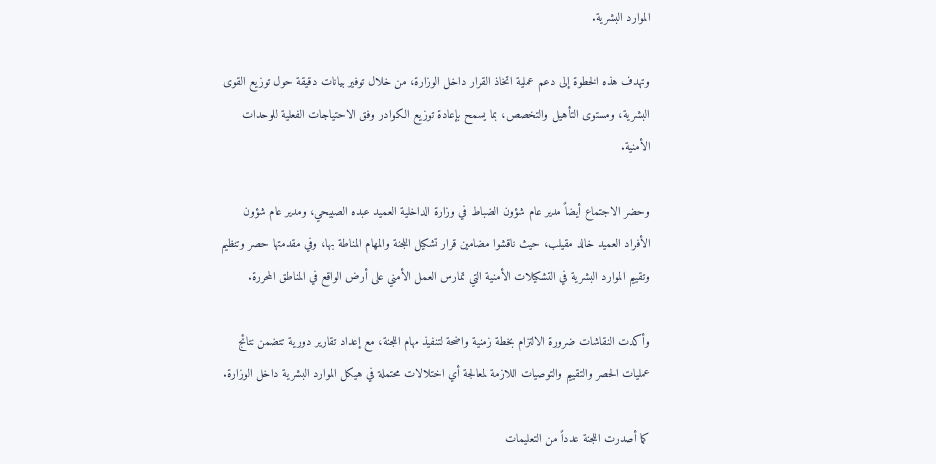الموارد البشرية.

وتهدف هذه الخطوة إلى دعم عملية اتخاذ القرار داخل الوزارة، من خلال توفير بيانات دقيقة حول توزيع القوى البشرية، ومستوى التأهيل والتخصص، بما يسمح بإعادة توزيع الكوادر وفق الاحتياجات الفعلية للوحدات الأمنية.

وحضر الاجتماع أيضاً مدير عام شؤون الضباط في وزارة الداخلية العميد عبده الصبيحي، ومدير عام شؤون الأفراد العميد خالد مقيلب، حيث ناقشوا مضامين قرار تشكيل اللجنة والمهام المناطة بها، وفي مقدمتها حصر وتنظيم وتقييم الموارد البشرية في التشكيلات الأمنية التي تمارس العمل الأمني على أرض الواقع في المناطق المحررة.

وأكدت النقاشات ضرورة الالتزام بخطة زمنية واضحة لتنفيذ مهام اللجنة، مع إعداد تقارير دورية تتضمن نتائج عمليات الحصر والتقييم والتوصيات اللازمة لمعالجة أي اختلالات محتملة في هيكل الموارد البشرية داخل الوزارة.

كما أصدرت اللجنة عدداً من التعليمات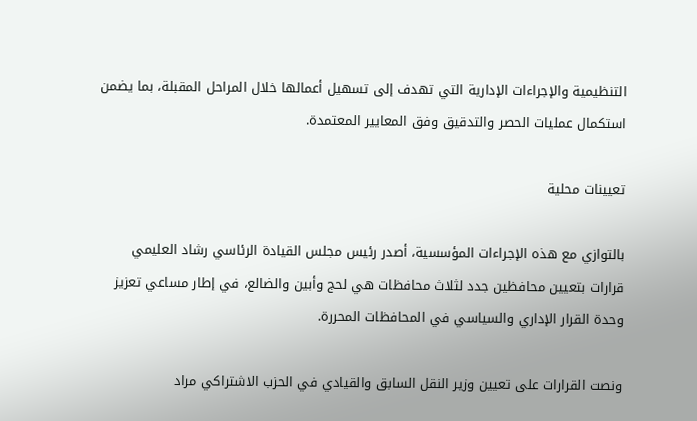التنظيمية والإجراءات الإدارية التي تهدف إلى تسهيل أعمالها خلال المراحل المقبلة، بما يضمن استكمال عمليات الحصر والتدقيق وفق المعايير المعتمدة.

تعيينات محلية

بالتوازي مع هذه الإجراءات المؤسسية، أصدر رئيس مجلس القيادة الرئاسي رشاد العليمي قرارات بتعيين محافظين جدد لثلاث محافظات هي لحج وأبين والضالع، في إطار مساعي تعزيز وحدة القرار الإداري والسياسي في المحافظات المحررة.

ونصت القرارات على تعيين وزير النقل السابق والقيادي في الحزب الاشتراكي مراد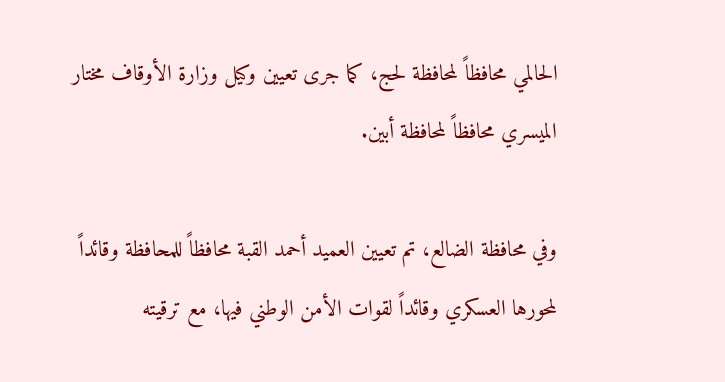الحالمي محافظاً لمحافظة لحج، كما جرى تعيين وكيل وزارة الأوقاف مختار الميسري محافظاً لمحافظة أبين.

وفي محافظة الضالع، تم تعيين العميد أحمد القبة محافظاً للمحافظة وقائداً لمحورها العسكري وقائداً لقوات الأمن الوطني فيها، مع ترقيته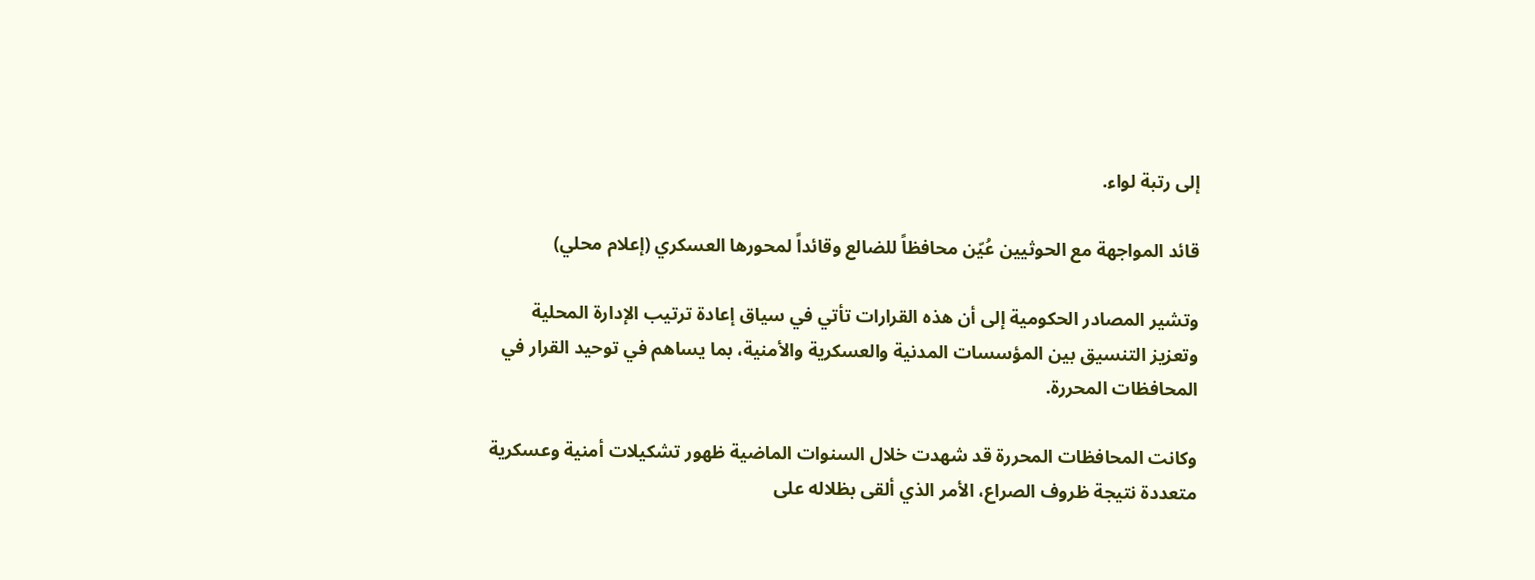إلى رتبة لواء.

قائد المواجهة مع الحوثيين عُيّن محافظاً للضالع وقائداً لمحورها العسكري (إعلام محلي)

وتشير المصادر الحكومية إلى أن هذه القرارات تأتي في سياق إعادة ترتيب الإدارة المحلية وتعزيز التنسيق بين المؤسسات المدنية والعسكرية والأمنية، بما يساهم في توحيد القرار في المحافظات المحررة.

وكانت المحافظات المحررة قد شهدت خلال السنوات الماضية ظهور تشكيلات أمنية وعسكرية متعددة نتيجة ظروف الصراع، الأمر الذي ألقى بظلاله على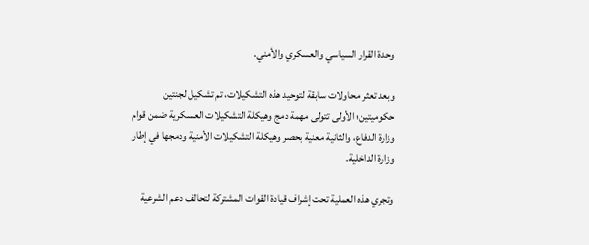وحدة القرار السياسي والعسكري والأمني.

وبعد تعثر محاولات سابقة لتوحيد هذه التشكيلات، تم تشكيل لجنتين حكوميتين؛ الأولى تتولى مهمة دمج وهيكلة التشكيلات العسكرية ضمن قوام وزارة الدفاع، والثانية معنية بحصر وهيكلة التشكيلات الأمنية ودمجها في إطار وزارة الداخلية.

وتجري هذه العملية تحت إشراف قيادة القوات المشتركة لتحالف دعم الشرعية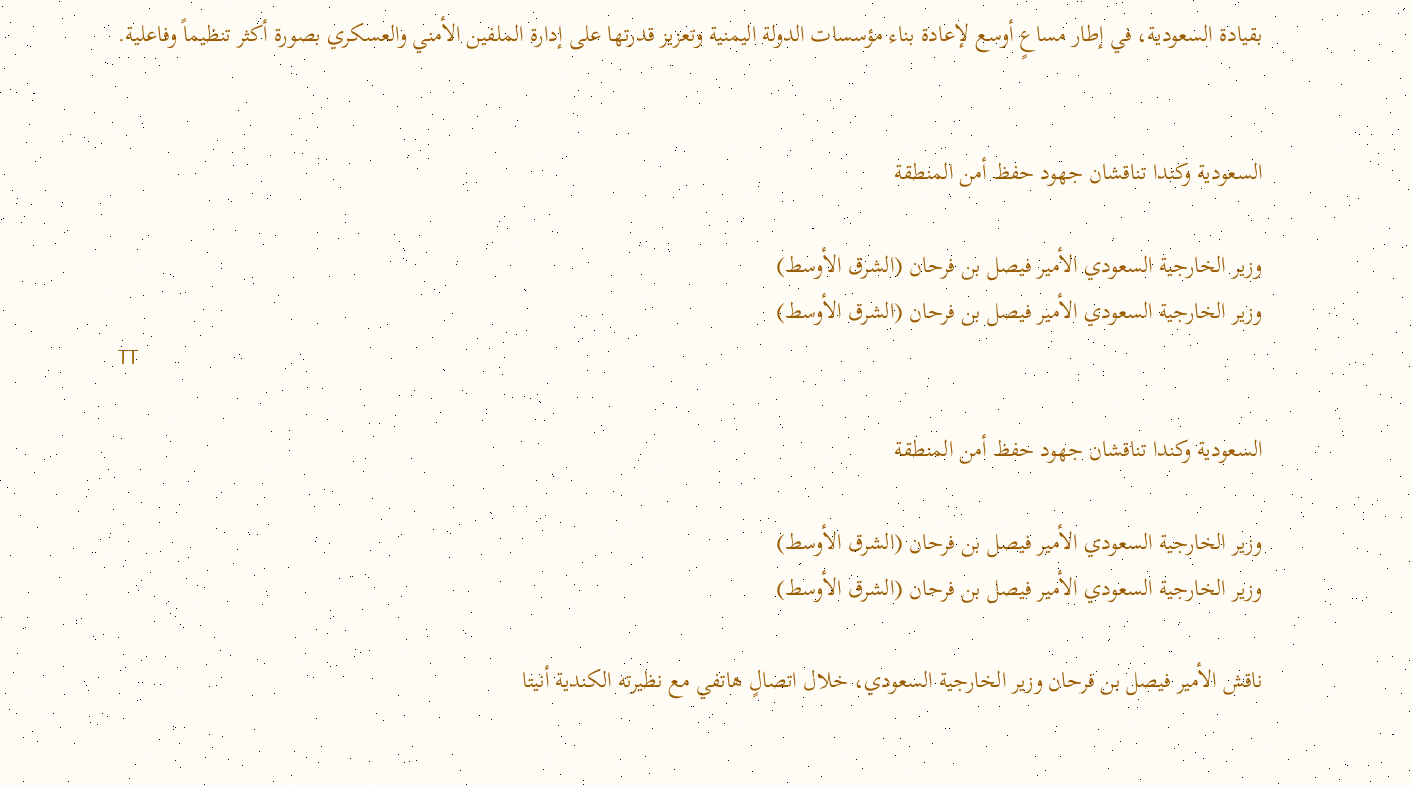بقيادة السعودية، في إطار مساعٍ أوسع لإعادة بناء مؤسسات الدولة اليمنية وتعزيز قدرتها على إدارة الملفين الأمني والعسكري بصورة أكثر تنظيماً وفاعلية.


السعودية وكندا تناقشان جهود حفظ أمن المنطقة

وزير الخارجية السعودي الأمير فيصل بن فرحان (الشرق الأوسط)
وزير الخارجية السعودي الأمير فيصل بن فرحان (الشرق الأوسط)
TT

السعودية وكندا تناقشان جهود حفظ أمن المنطقة

وزير الخارجية السعودي الأمير فيصل بن فرحان (الشرق الأوسط)
وزير الخارجية السعودي الأمير فيصل بن فرحان (الشرق الأوسط)

ناقش الأمير فيصل بن فرحان وزير الخارجية السعودي، خلال اتصالٍ هاتفي مع نظيرته الكندية أنيتا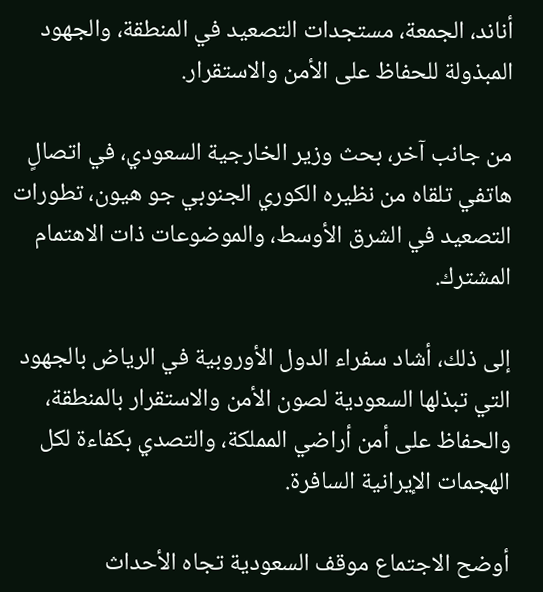أناند، الجمعة، مستجدات التصعيد في المنطقة، والجهود المبذولة للحفاظ على الأمن والاستقرار.

من جانب آخر، بحث وزير الخارجية السعودي، في اتصالٍ هاتفي تلقاه من نظيره الكوري الجنوبي جو هيون، تطورات التصعيد في الشرق الأوسط، والموضوعات ذات الاهتمام المشترك.

إلى ذلك، أشاد سفراء الدول الأوروبية في الرياض بالجهود التي تبذلها السعودية لصون الأمن والاستقرار بالمنطقة، والحفاظ على أمن أراضي المملكة، والتصدي بكفاءة لكل الهجمات الإيرانية السافرة.

أوضح الاجتماع موقف السعودية تجاه الأحداث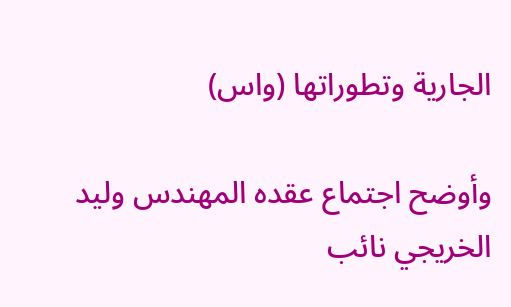الجارية وتطوراتها (واس)

وأوضح اجتماع عقده المهندس وليد الخريجي نائب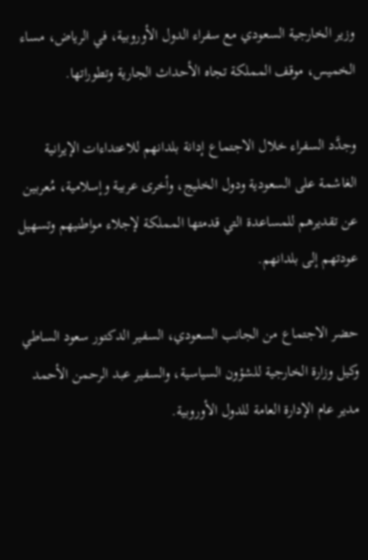وزير الخارجية السعودي مع سفراء الدول الأوروبية، في الرياض، مساء الخميس، موقف المملكة تجاه الأحداث الجارية وتطوراتها.

وجدَّد السفراء خلال الاجتماع إدانة بلدانهم للاعتداءات الإيرانية الغاشمة على السعودية ودول الخليج، وأخرى عربية وإسلامية، مُعربين عن تقديرهم للمساعدة التي قدمتها المملكة لإجلاء مواطنيهم وتسهيل عودتهم إلى بلدانهم.

حضر الاجتماع من الجانب السعودي، السفير الدكتور سعود الساطي وكيل وزارة الخارجية للشؤون السياسية، والسفير عبد الرحمن الأحمد مدير عام الإدارة العامة للدول الأوروبية.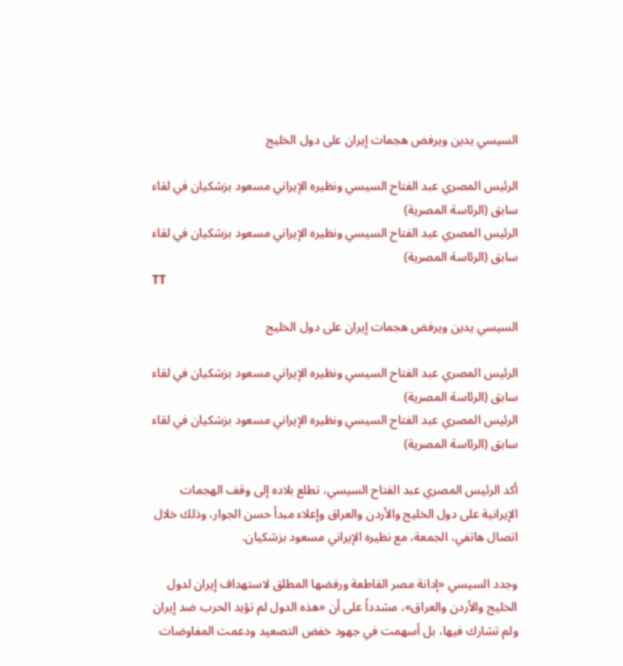السيسي يدين ويرفض هجمات إيران على دول الخليج

الرئيس المصري عبد الفتاح السيسي ونظيره الإيراني مسعود بزشكيان في لقاء سابق (الرئاسة المصرية)
الرئيس المصري عبد الفتاح السيسي ونظيره الإيراني مسعود بزشكيان في لقاء سابق (الرئاسة المصرية)
TT

السيسي يدين ويرفض هجمات إيران على دول الخليج

الرئيس المصري عبد الفتاح السيسي ونظيره الإيراني مسعود بزشكيان في لقاء سابق (الرئاسة المصرية)
الرئيس المصري عبد الفتاح السيسي ونظيره الإيراني مسعود بزشكيان في لقاء سابق (الرئاسة المصرية)

أكد الرئيس المصري عبد الفتاح السيسي، تطلع بلاده إلى وقف الهجمات الإيرانية على دول الخليج والأردن والعراق وإعلاء مبدأ حسن الجوار، وذلك خلال اتصال هاتفي، الجمعة، مع نظيره الإيراني مسعود بزشكيان.

وجدد السيسي «إدانة مصر القاطعة ورفضها المطلق لاستهداف إيران لدول الخليج والأردن والعراق»، مشدداً على أن «هذه الدول لم تؤيد الحرب ضد إيران ولم تشارك فيها، بل أسهمت في جهود خفض التصعيد ودعمت المفاوضات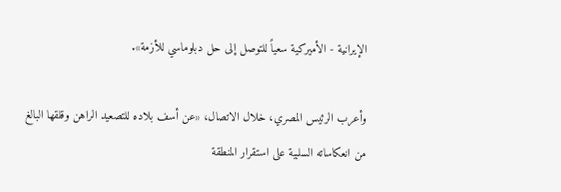الإيرانية - الأميركية سعياً للتوصل إلى حل دبلوماسي للأزمة».

وأعرب الرئيس المصري، خلال الاتصال، «عن أسف بلاده للتصعيد الراهن وقلقها البالغ من انعكاساته السلبية على استقرار المنطقة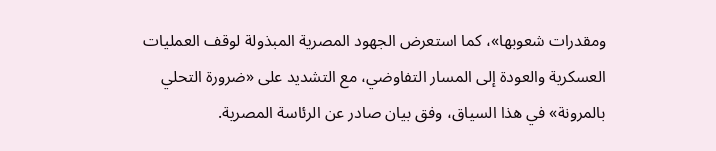ومقدرات شعوبها»، كما استعرض الجهود المصرية المبذولة لوقف العمليات العسكرية والعودة إلى المسار التفاوضي، مع التشديد على «ضرورة التحلي بالمرونة» في هذا السياق، وفق بيان صادر عن الرئاسة المصرية.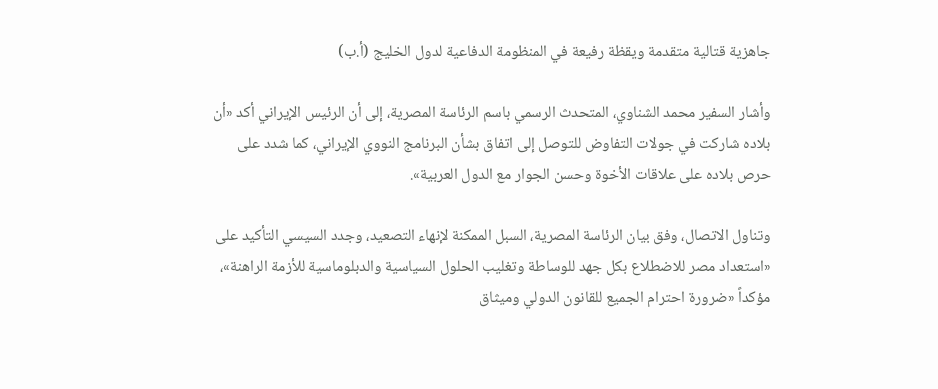جاهزية قتالية متقدمة ويقظة رفيعة في المنظومة الدفاعية لدول الخليج (أ.ب)

وأشار السفير محمد الشناوي، المتحدث الرسمي باسم الرئاسة المصرية، إلى أن الرئيس الإيراني أكد «أن بلاده شاركت في جولات التفاوض للتوصل إلى اتفاق بشأن البرنامج النووي الإيراني، كما شدد على حرص بلاده على علاقات الأخوة وحسن الجوار مع الدول العربية».

وتناول الاتصال، وفق بيان الرئاسة المصرية، السبل الممكنة لإنهاء التصعيد، وجدد السيسي التأكيد على «استعداد مصر للاضطلاع بكل جهد للوساطة وتغليب الحلول السياسية والدبلوماسية للأزمة الراهنة»، مؤكداً «ضرورة احترام الجميع للقانون الدولي وميثاق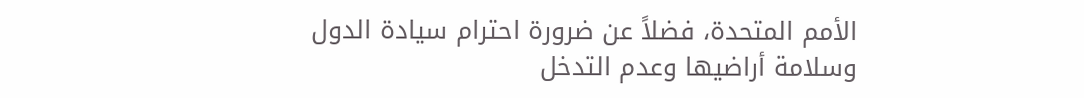الأمم المتحدة، فضلاً عن ضرورة احترام سيادة الدول وسلامة أراضيها وعدم التدخل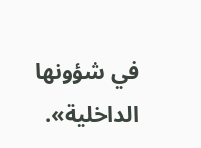في شؤونها الداخلية».